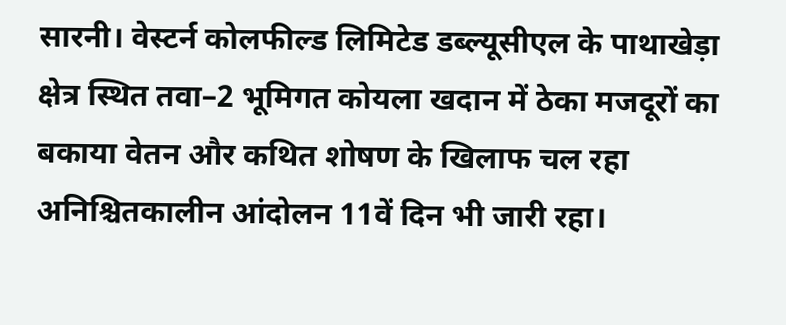सारनी। वेस्टर्न कोलफील्ड लिमिटेड डब्ल्यूसीएल के पाथाखेड़ा क्षेत्र स्थित तवा–2 भूमिगत कोयला खदान में ठेका मजदूरों का बकाया वेतन और कथित शोषण के खिलाफ चल रहा अनिश्चितकालीन आंदोलन 11वें दिन भी जारी रहा।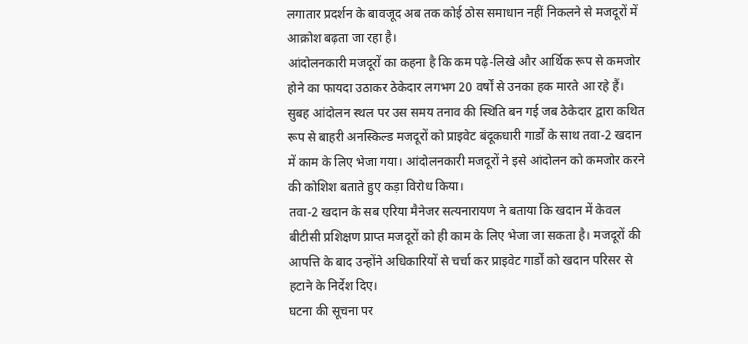लगातार प्रदर्शन के बावजूद अब तक कोई ठोस समाधान नहीं निकलने से मजदूरों में आक्रोश बढ़ता जा रहा है।
आंदोलनकारी मजदूरों का कहना है कि कम पढ़े-लिखे और आर्थिक रूप से कमजोर होने का फायदा उठाकर ठेकेदार लगभग 20 वर्षों से उनका हक मारते आ रहे हैं।
सुबह आंदोलन स्थल पर उस समय तनाव की स्थिति बन गई जब ठेकेदार द्वारा कथित रूप से बाहरी अनस्किल्ड मजदूरों को प्राइवेट बंदूकधारी गार्डों के साथ तवा-2 खदान में काम के लिए भेजा गया। आंदोलनकारी मजदूरों ने इसे आंदोलन को कमजोर करने की कोशिश बताते हुए कड़ा विरोध किया।
तवा-2 खदान के सब एरिया मैनेजर सत्यनारायण ने बताया कि खदान में केवल बीटीसी प्रशिक्षण प्राप्त मजदूरों को ही काम के लिए भेजा जा सकता है। मजदूरों की आपत्ति के बाद उन्होंने अधिकारियों से चर्चा कर प्राइवेट गार्डों को खदान परिसर से हटाने के निर्देश दिए।
घटना की सूचना पर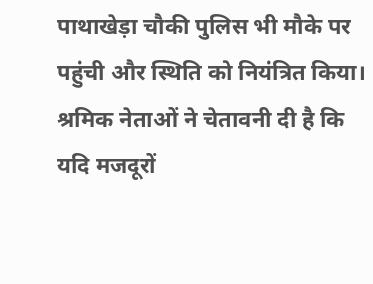पाथाखेड़ा चौकी पुलिस भी मौके पर पहुंची और स्थिति को नियंत्रित किया। श्रमिक नेताओं ने चेतावनी दी है कि यदि मजदूरों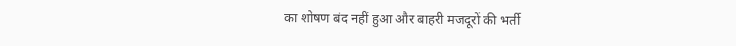का शोषण बंद नहीं हुआ और बाहरी मजदूरों की भर्ती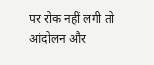पर रोक नहीं लगी तो आंदोलन और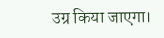उग्र किया जाएगा।